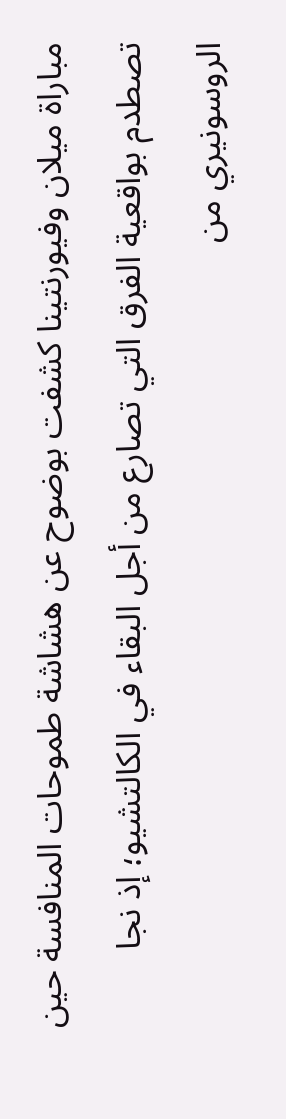مباراة ميلان وفيورنتينا كشفت بوضوح عن هشاشة طموحات المنافسة حين تصطدم بواقعية الفرق التي تصارع من أجل البقاء في الكالتشيو؛ إذ نجا الروسونيري من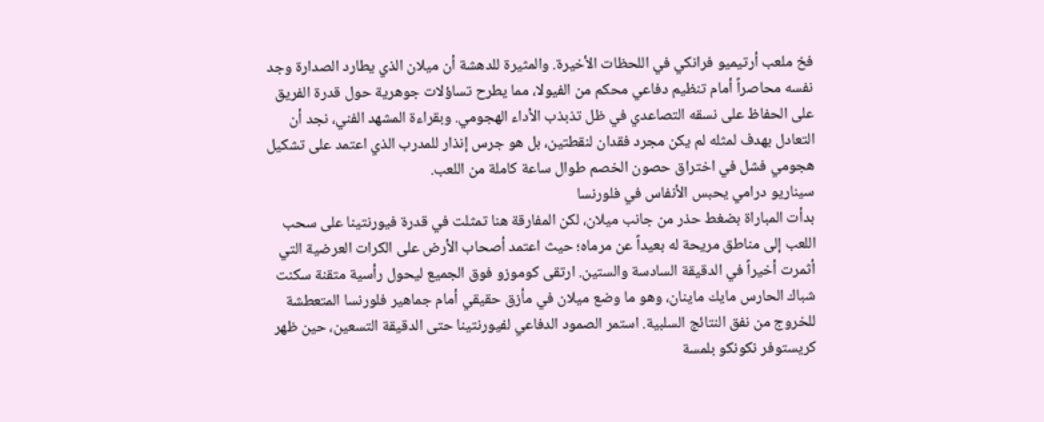فخ ملعب أرتيميو فرانكي في اللحظات الأخيرة. والمثيرة للدهشة أن ميلان الذي يطارد الصدارة وجد نفسه محاصراً أمام تنظيم دفاعي محكم من الفيولا، مما يطرح تساؤلات جوهرية حول قدرة الفريق على الحفاظ على نسقه التصاعدي في ظل تذبذب الأداء الهجومي. وبقراءة المشهد الفني، نجد أن التعادل بهدف لمثله لم يكن مجرد فقدان لنقطتين، بل هو جرس إنذار للمدرب الذي اعتمد على تشكيل هجومي فشل في اختراق حصون الخصم طوال ساعة كاملة من اللعب.
سيناريو درامي يحبس الأنفاس في فلورنسا
بدأت المباراة بضغط حذر من جانب ميلان، لكن المفارقة هنا تمثلت في قدرة فيورنتينا على سحب اللعب إلى مناطق مريحة له بعيداً عن مرماه؛ حيث اعتمد أصحاب الأرض على الكرات العرضية التي أثمرت أخيراً في الدقيقة السادسة والستين. ارتقى كوموزو فوق الجميع ليحول رأسية متقنة سكنت شباك الحارس مايك ماينان، وهو ما وضع ميلان في مأزق حقيقي أمام جماهير فلورنسا المتعطشة للخروج من نفق النتائج السلبية. استمر الصمود الدفاعي لفيورنتينا حتى الدقيقة التسعين، حين ظهر كريستوفر نكونكو بلمسة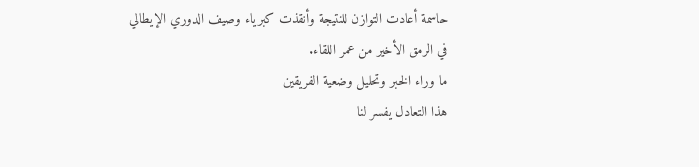حاسمة أعادت التوازن للنتيجة وأنقذت كبرياء وصيف الدوري الإيطالي في الرمق الأخير من عمر اللقاء.
ما وراء الخبر وتحليل وضعية الفريقين
هذا التعادل يفسر لنا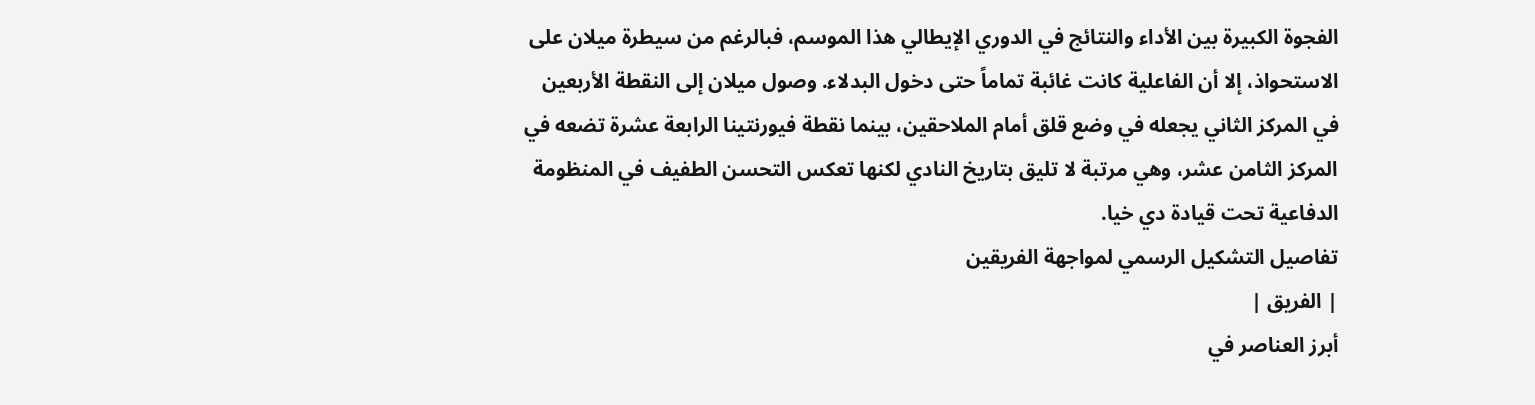الفجوة الكبيرة بين الأداء والنتائج في الدوري الإيطالي هذا الموسم، فبالرغم من سيطرة ميلان على الاستحواذ، إلا أن الفاعلية كانت غائبة تماماً حتى دخول البدلاء. وصول ميلان إلى النقطة الأربعين في المركز الثاني يجعله في وضع قلق أمام الملاحقين، بينما نقطة فيورنتينا الرابعة عشرة تضعه في المركز الثامن عشر، وهي مرتبة لا تليق بتاريخ النادي لكنها تعكس التحسن الطفيف في المنظومة الدفاعية تحت قيادة دي خيا.
تفاصيل التشكيل الرسمي لمواجهة الفريقين
| الفريق |
أبرز العناصر في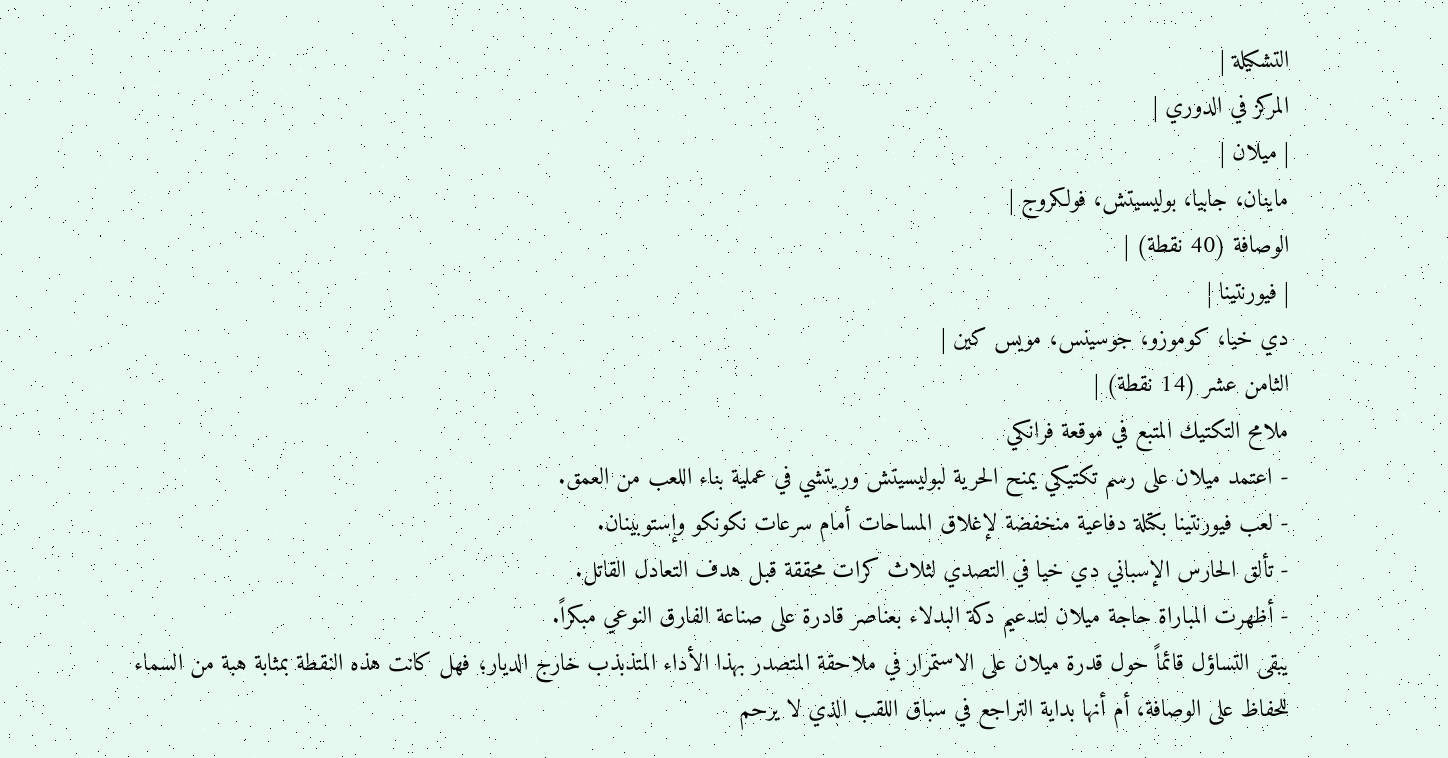التشكيلة |
المركز في الدوري |
| ميلان |
ماينان، جابيا، بوليسيتش، فولكروج |
الوصافة (40 نقطة) |
| فيورنتينا |
دي خيا، كوموزو، جوسينس، مويس كين |
الثامن عشر (14 نقطة) |
ملامح التكتيك المتبع في موقعة فرانكي
- اعتمد ميلان على رسم تكتيكي يمنح الحرية لبوليسيتش وريتشي في عملية بناء اللعب من العمق.
- لعب فيورنتينا بكتلة دفاعية منخفضة لإغلاق المساحات أمام سرعات نكونكو وإستوبينان.
- تألق الحارس الإسباني دي خيا في التصدي لثلاث كرات محققة قبل هدف التعادل القاتل.
- أظهرت المباراة حاجة ميلان لتدعيم دكة البدلاء بعناصر قادرة على صناعة الفارق النوعي مبكراً.
يبقى التساؤل قائماً حول قدرة ميلان على الاستمرار في ملاحقة المتصدر بهذا الأداء المتذبذب خارج الديار؛ فهل كانت هذه النقطة بمثابة هبة من السماء للحفاظ على الوصافة، أم أنها بداية التراجع في سباق اللقب الذي لا يرحم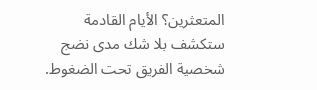المتعثرين؟ الأيام القادمة ستكشف بلا شك مدى نضج شخصية الفريق تحت الضغوط.